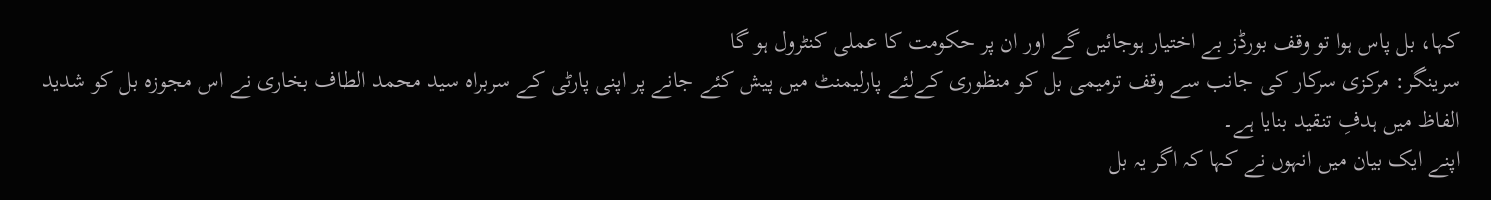کہا، بل پاس ہوا تو وقف بورڈز بے اختیار ہوجائیں گے اور ان پر حکومت کا عملی کنٹرول ہو گا
سرینگر: مرکزی سرکار کی جانب سے وقف ترمیمی بل کو منظوری کےلئے پارلیمنٹ میں پیش کئے جانے پر اپنی پارٹی کے سربراہ سید محمد الطاف بخاری نے اس مجوزہ بل کو شدید الفاظ میں ہدفِ تنقید بنایا ہے۔
اپنے ایک بیان میں انہوں نے کہا کہ اگر یہ بل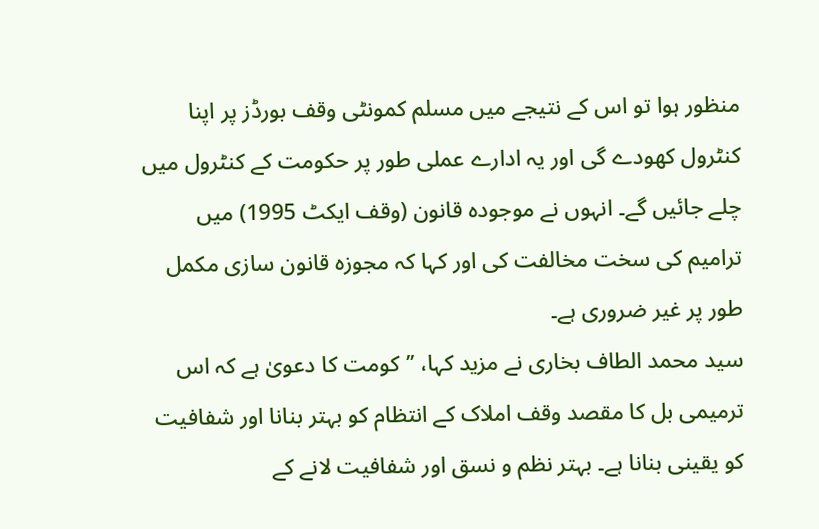منظور ہوا تو اس کے نتیجے میں مسلم کمونٹی وقف بورڈز پر اپنا کنٹرول کھودے گی اور یہ ادارے عملی طور پر حکومت کے کنٹرول میں چلے جائیں گے۔ انہوں نے موجودہ قانون (وقف ایکٹ 1995) میں ترامیم کی سخت مخالفت کی اور کہا کہ مجوزہ قانون سازی مکمل طور پر غیر ضروری ہے۔
سید محمد الطاف بخاری نے مزید کہا، ’’کومت کا دعویٰ ہے کہ اس ترمیمی بل کا مقصد وقف املاک کے انتظام کو بہتر بنانا اور شفافیت کو یقینی بنانا ہے۔ بہتر نظم و نسق اور شفافیت لانے کے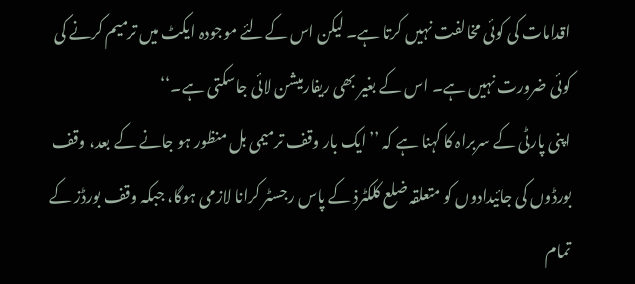اقدامات کی کوئی مخالفت نہیں کرتا ہے۔ لیکن اس کےلئے موجودہ ایکٹ میں ترمیم کرنے کی کوئی ضرورت نہیں ہے۔ اس کے بغیر بھی ریفارمیشن لائی جاسکتی ہے۔‘‘
اپنی پارٹی کے سربراہ کا کہنا ہے کہ ’’ایک بار وقف ترمیمی بل منظور ہو جانے کے بعد، وقف بورڈوں کی جائیدادوں کو متعلقہ ضلع کلکٹرذ کے پاس رجسٹر کرانا لازمی ہوگا، جبکہ وقف بورڈز کے تمام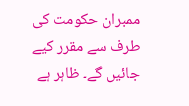ممبران حکومت کی طرف سے مقرر کیے جائیں گے۔ ظاہر ہے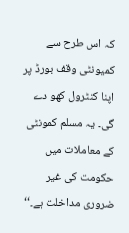کہ اس طرح سے کمیونٹی وقف بورڈ پر اپنا کنٹرول کھو دے گی۔ یہ مسلم کمونٹی کے معاملات میں حکومت کی غیر ضروری مداخلت ہے۔‘‘